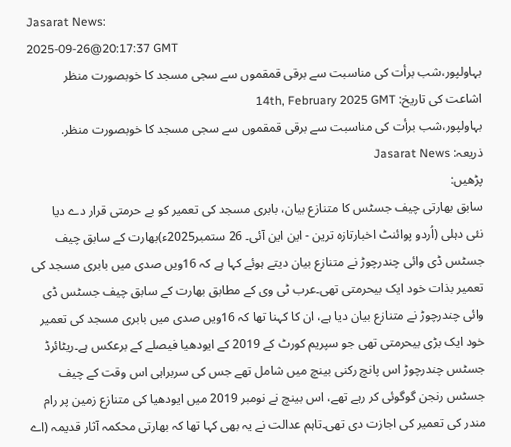Jasarat News:
2025-09-26@20:17:37 GMT
بہاولپور،شب برأت کی مناسبت سے برقی قمقموں سے سجی مسجد کا خوبصورت منظر
اشاعت کی تاریخ: 14th, February 2025 GMT
بہاولپور،شب برأت کی مناسبت سے برقی قمقموں سے سجی مسجد کا خوبصورت منظر.
ذریعہ: Jasarat News
پڑھیں:
سابق بھارتی چیف جسٹس کا متنازع بیان، بابری مسجد کی تعمیر کو بے حرمتی قرار دے دیا
نئی دہلی (اُردو پوائنٹ اخبارتازہ ترین - این این آئی۔ 26 ستمبر2025ء)بھارت کے سابق چیف جسٹس ڈی وائی چندرچوڑ نے متنازع بیان دیتے ہوئے کہا ہے کہ 16ویں صدی میں بابری مسجد کی تعمیر بذات خود ایک بیحرمتی تھی۔عرب ٹی وی کے مطابق بھارت کے سابق چیف جسٹس ڈی وائی چندرچوڑ نے متنازع بیان دیا ہے، ان کا کہنا تھا کہ 16ویں صدی میں بابری مسجد کی تعمیر خود ایک بڑی بیحرمتی تھی جو سپریم کورٹ کے 2019 کے ایودھیا فیصلے کے برعکس ہے۔ریٹائرڈ جسٹس چندرچوڑ اس پانچ رکنی بینچ میں شامل تھے جس کی سربراہی اس وقت کے چیف جسٹس رنجن گوگوئی کر رہے تھے، اس بینچ نے نومبر 2019 میں ایودھیا کی متنازع زمین پر رام مندر کی تعمیر کی اجازت دی تھی۔تاہم عدالت نے یہ بھی کہا تھا کہ بھارتی محکمہ آثار قدیمہ (اے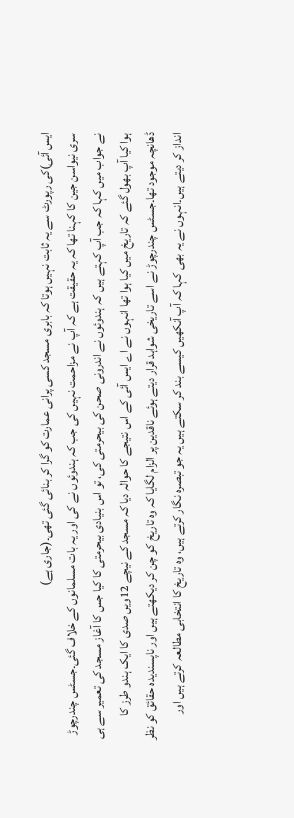ایس آئی)کی رپورٹ سے یہ ثابت نہیں ہوتا کہ بابری مسجد کسی پرانی عمارت کو گرا کر بنائی گئی تھی۔(جاری ہے)
سری نیواسن جین کا کہنا تھا کہ یہ حقیقت ہے کہ آپ نے مزاحمت نہیں کی جب کہ ہندوئوں نے کی اور یہ بات مسلمانوں کے خلاف گئی۔جسٹس چندرچوڑ نے جواب میں کہا کہ جب آپ کہتے ہیں کہ ہندوئوں نے اندرونی صحن کی بیحرمتی کی، تو اس بنیادی بیحرمتی کا کیا جس کا آغاز مسجد کی تعمیر سے ہی ہوا کیا آپ بھول گئے کہ تاریخ میں کیا ہوا تھا انہوں نے اے ایس آئی کے اس نتیجے کا حوالہ دیا کہ مسجد کے نیچے 12ویں صدی کا ایک ہندو طرز کا ڈھانچہ موجود تھا۔جسٹس چندرچوڑ نے اسے تاریخی شواہد قرار دیتے ہوئے ناقدین پر الزام لگایا کہ وہ تاریخ کو چن کر دیکھتے ہیں اور ناپسندیدہ حقائق کو نظر انداز کر دیتے ہیں۔انہوں نے یہ بھی کہا کہ آپ آنکھیں کیسے بند کر سکتے ہیں یہ جو تبصرہ نگار کرتے ہیں، وہ تاریخ کا انتخابی مطالعہ کرتے ہیں اور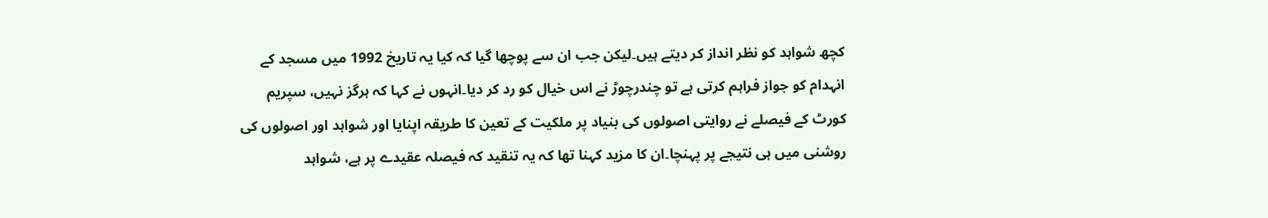کچھ شواہد کو نظر انداز کر دیتے ہیں۔لیکن جب ان سے پوچھا گیا کہ کیا یہ تاریخ 1992 میں مسجد کے انہدام کو جواز فراہم کرتی ہے تو چندرچوڑ نے اس خیال کو رد کر دیا۔انہوں نے کہا کہ ہرگز نہیں، سپریم کورٹ کے فیصلے نے روایتی اصولوں کی بنیاد پر ملکیت کے تعین کا طریقہ اپنایا اور شواہد اور اصولوں کی روشنی میں ہی نتیجے پر پہنچا۔ان کا مزید کہنا تھا کہ یہ تنقید کہ فیصلہ عقیدے پر ہے، شواہد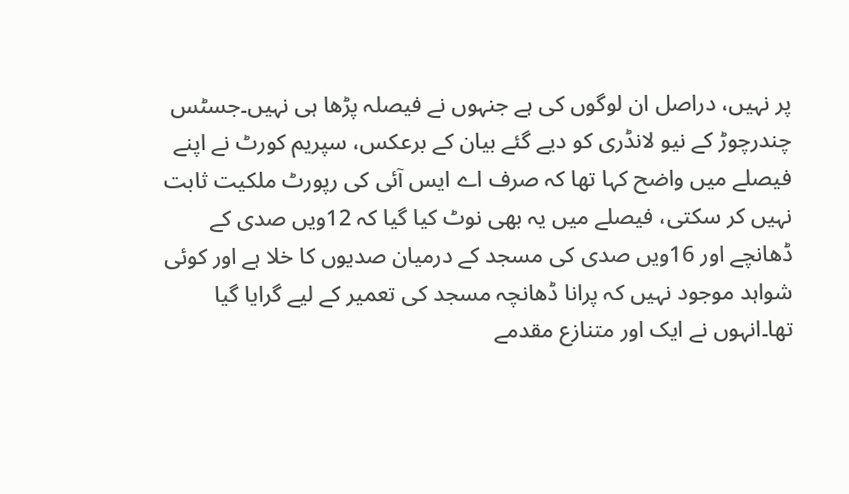پر نہیں، دراصل ان لوگوں کی ہے جنہوں نے فیصلہ پڑھا ہی نہیں۔جسٹس چندرچوڑ کے نیو لانڈری کو دیے گئے بیان کے برعکس، سپریم کورٹ نے اپنے فیصلے میں واضح کہا تھا کہ صرف اے ایس آئی کی رپورٹ ملکیت ثابت نہیں کر سکتی، فیصلے میں یہ بھی نوٹ کیا گیا کہ 12ویں صدی کے ڈھانچے اور 16ویں صدی کی مسجد کے درمیان صدیوں کا خلا ہے اور کوئی شواہد موجود نہیں کہ پرانا ڈھانچہ مسجد کی تعمیر کے لیے گرایا گیا تھا۔انہوں نے ایک اور متنازع مقدمے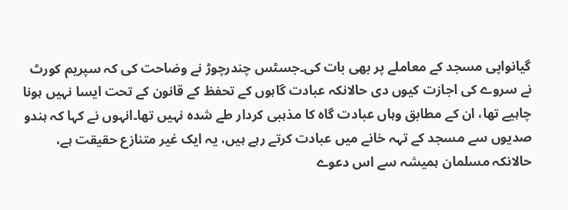گیانواپی مسجد کے معاملے پر بھی بات کی۔جسٹس چندرچوڑ نے وضاحت کی کہ سپریم کورٹ نے سروے کی اجازت کیوں دی حالانکہ عبادت گاہوں کے تحفظ کے قانون کے تحت ایسا نہیں ہونا چاہیے تھا، ان کے مطابق وہاں عبادت گاہ کا مذہبی کردار طے شدہ نہیں تھا۔انہوں نے کہا کہ ہندو صدیوں سے مسجد کے تہہ خانے میں عبادت کرتے رہے ہیں، یہ ایک غیر متنازع حقیقت ہے، حالانکہ مسلمان ہمیشہ سے اس دعوے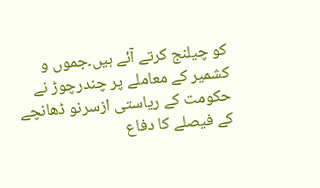کو چیلنج کرتے آئے ہیں۔جموں و کشمیر کے معاملے پر چندرچوڑ نے حکومت کے ریاستی ازسرنو ڈھانچے کے فیصلے کا دفاع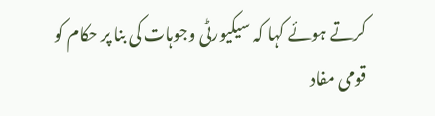کرتے ہوئے کہا کہ سیکیورٹی وجوہات کی بنا پر حکام کو قومی مفاد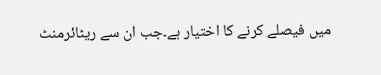میں فیصلے کرنے کا اختیار ہے۔جب ان سے ریٹائرمنٹ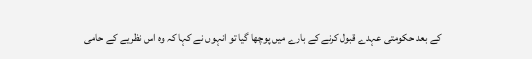کے بعد حکومتی عہدے قبول کرنے کے بارے میں پوچھا گیا تو انہوں نے کہا کہ وہ اس نظریے کے حامی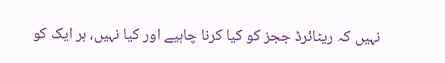نہیں کہ ریٹائرڈ ججز کو کیا کرنا چاہیے اور کیا نہیں، ہر ایک کو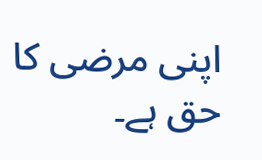اپنی مرضی کا حق ہے۔